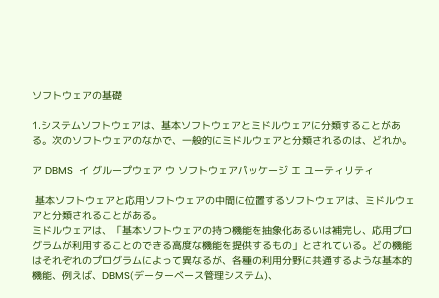ソフトウェアの基礎

1.システムソフトウェアは、基本ソフトウェアとミドルウェアに分類することがある。次のソフトウェアのなかで、一般的にミドルウェアと分類されるのは、どれか。

ア DBMS  イ グループウェア ウ ソフトウェアパッケージ エ ユーティリティ

 基本ソフトウェアと応用ソフトウェアの中間に位置するソフトウェアは、ミドルウェアと分類されることがある。
ミドルウェアは、「基本ソフトウェアの持つ機能を抽象化あるいは補完し、応用プログラムが利用することのできる高度な機能を提供するもの」とされている。どの機能はそれぞれのプログラムによって異なるが、各種の利用分野に共通するような基本的機能、例えば、DBMS(データーベース管理システム)、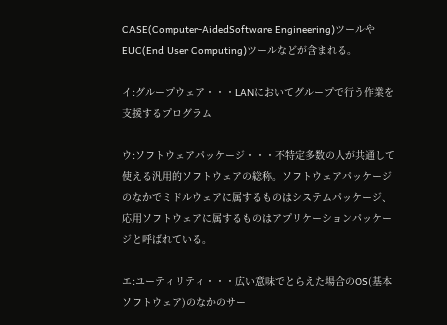CASE(Computer-AidedSoftware Engineering)ツールやEUC(End User Computing)ツールなどが含まれる。

イ:グループウェア・・・LANにおいてグループで行う作業を支援するプログラム

ウ:ソフトウェアパッケージ・・・不特定多数の人が共通して使える汎用的ソフトウェアの総称。ソフトウェアパッケージのなかでミドルウェアに属するものはシステムパッケージ、応用ソフトウェアに属するものはアプリケーションパッケージと呼ばれている。

エ:ユーティリティ・・・広い意味でとらえた場合のOS(基本ソフトウェア)のなかのサー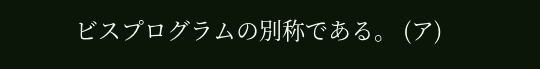ビスプログラムの別称である。 (ア)